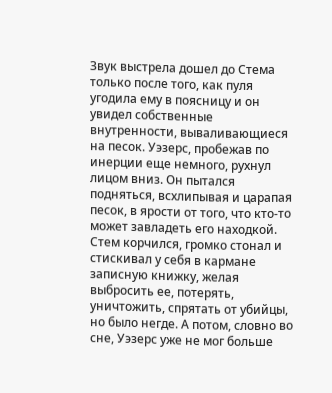Звук выстрела дошел до Стема только после того, как пуля угодила ему в поясницу и он увидел собственные внутренности, вываливающиеся на песок. Уэзерс, пробежав по инерции еще немного, рухнул лицом вниз. Он пытался подняться, всхлипывая и царапая песок, в ярости от того, что кто-то может завладеть его находкой. Стем корчился, громко стонал и стискивал у себя в кармане записную книжку, желая выбросить ее, потерять, уничтожить, спрятать от убийцы, но было негде. А потом, словно во сне, Уэзерс уже не мог больше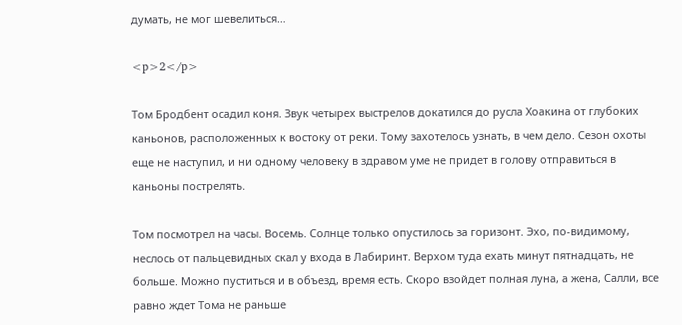думать, не мог шевелиться…

<p>2</p>

Том Бродбент осадил коня. Звук четырех выстрелов докатился до русла Хоакина от глубоких каньонов, расположенных к востоку от реки. Тому захотелось узнать, в чем дело. Сезон охоты еще не наступил, и ни одному человеку в здравом уме не придет в голову отправиться в каньоны пострелять.

Том посмотрел на часы. Восемь. Солнце только опустилось за горизонт. Эхо, по-видимому, неслось от пальцевидных скал у входа в Лабиринт. Верхом туда ехать минут пятнадцать, не больше. Можно пуститься и в объезд, время есть. Скоро взойдет полная луна, а жена, Салли, все равно ждет Тома не раньше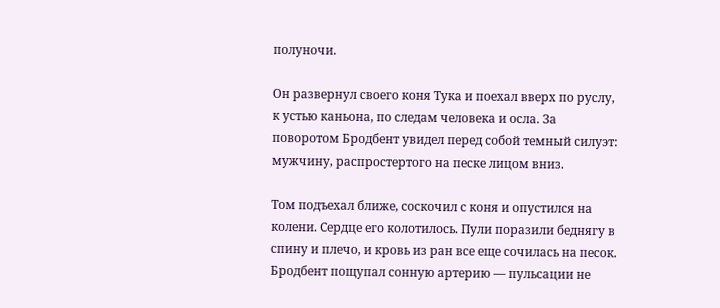полуночи.

Он развернул своего коня Тука и поехал вверх по руслу, к устью каньона, по следам человека и осла. За поворотом Бродбент увидел перед собой темный силуэт: мужчину, распростертого на песке лицом вниз.

Том подъехал ближе, соскочил с коня и опустился на колени. Сердце его колотилось. Пули поразили беднягу в спину и плечо, и кровь из ран все еще сочилась на песок. Бродбент пощупал сонную артерию — пульсации не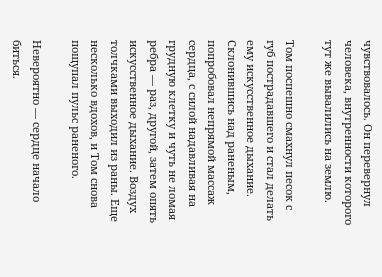чувствовалось. Он перевернул человека, внутренности которого тут же вывалились на землю.

Том поспешно смахнул песок с губ пострадавшего и стал делать ему искусственное дыхание. Склонившись над раненым, попробовал непрямой массаж сердца, с силой надавливая на грудную клетку и чуть не ломая ребра — раз, другой, затем опять искусственное дыхание. Воздух толчками выходил из раны. Еще несколько вдохов, и Том снова пощупал пульс раненого.

Невероятно — сердце начало биться.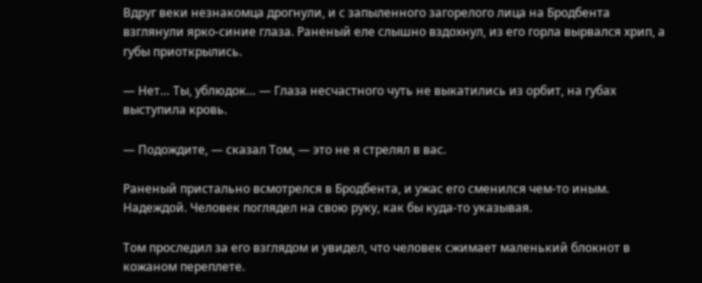Вдруг веки незнакомца дрогнули, и с запыленного загорелого лица на Бродбента взглянули ярко-синие глаза. Раненый еле слышно вздохнул, из его горла вырвался хрип, а губы приоткрылись.

— Нет… Ты, ублюдок… — Глаза несчастного чуть не выкатились из орбит, на губах выступила кровь.

— Подождите, — сказал Том, — это не я стрелял в вас.

Раненый пристально всмотрелся в Бродбента, и ужас его сменился чем-то иным. Надеждой. Человек поглядел на свою руку, как бы куда-то указывая.

Том проследил за его взглядом и увидел, что человек сжимает маленький блокнот в кожаном переплете.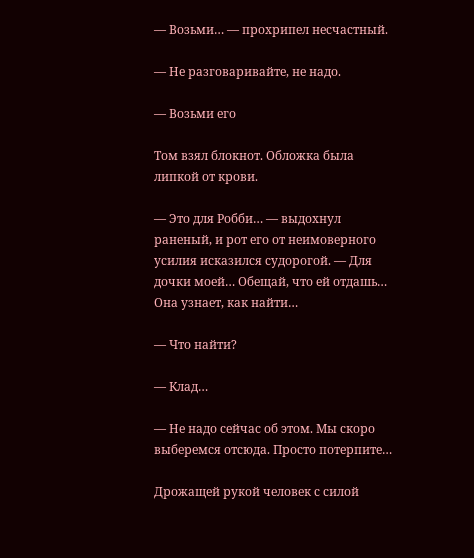— Возьми… — прохрипел несчастный.

— Не разговаривайте, не надо.

— Возьми его

Том взял блокнот. Обложка была липкой от крови.

— Это для Робби… — выдохнул раненый, и рот его от неимоверного усилия исказился судорогой. — Для дочки моей… Обещай, что ей отдашь… Она узнает, как найти…

— Что найти?

— Клад…

— Не надо сейчас об этом. Мы скоро выберемся отсюда. Просто потерпите…

Дрожащей рукой человек с силой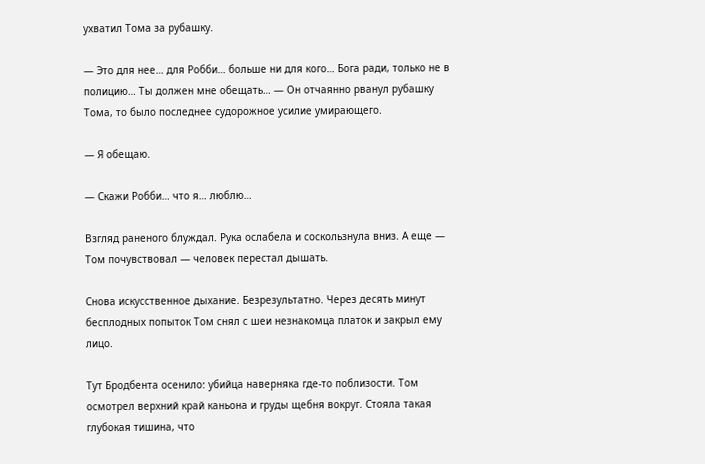ухватил Тома за рубашку.

— Это для нее… для Робби… больше ни для кого… Бога ради, только не в полицию… Ты должен мне обещать… — Он отчаянно рванул рубашку Тома, то было последнее судорожное усилие умирающего.

— Я обещаю.

— Скажи Робби… что я… люблю…

Взгляд раненого блуждал. Рука ослабела и соскользнула вниз. А еще — Том почувствовал — человек перестал дышать.

Снова искусственное дыхание. Безрезультатно. Через десять минут бесплодных попыток Том снял с шеи незнакомца платок и закрыл ему лицо.

Тут Бродбента осенило: убийца наверняка где-то поблизости. Том осмотрел верхний край каньона и груды щебня вокруг. Стояла такая глубокая тишина, что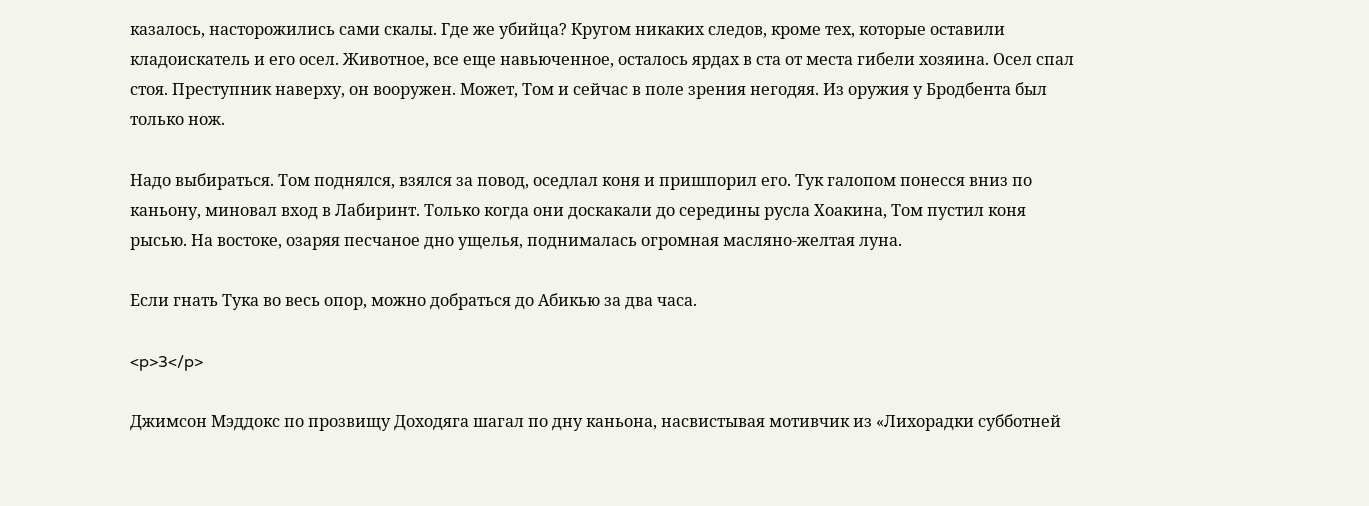казалось, насторожились сами скалы. Где же убийца? Кругом никаких следов, кроме тех, которые оставили кладоискатель и его осел. Животное, все еще навьюченное, осталось ярдах в ста от места гибели хозяина. Осел спал стоя. Преступник наверху, он вооружен. Может, Том и сейчас в поле зрения негодяя. Из оружия у Бродбента был только нож.

Надо выбираться. Том поднялся, взялся за повод, оседлал коня и пришпорил его. Тук галопом понесся вниз по каньону, миновал вход в Лабиринт. Только когда они доскакали до середины русла Хоакина, Том пустил коня рысью. На востоке, озаряя песчаное дно ущелья, поднималась огромная масляно-желтая луна.

Если гнать Тука во весь опор, можно добраться до Абикью за два часа.

<p>3</p>

Джимсон Мэддокс по прозвищу Доходяга шагал по дну каньона, насвистывая мотивчик из «Лихорадки субботней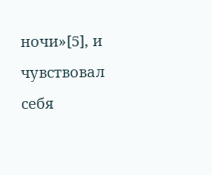ночи»[5], и чувствовал себя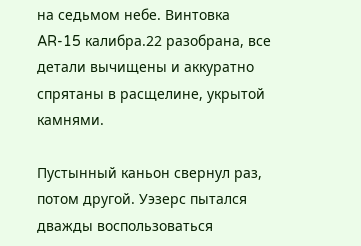на седьмом небе. Винтовка AR-15 калибра.22 разобрана, все детали вычищены и аккуратно спрятаны в расщелине, укрытой камнями.

Пустынный каньон свернул раз, потом другой. Уэзерс пытался дважды воспользоваться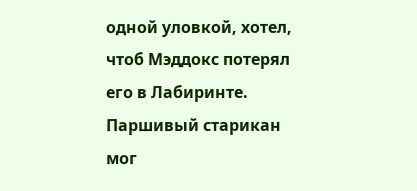одной уловкой, хотел, чтоб Мэддокс потерял его в Лабиринте. Паршивый старикан мог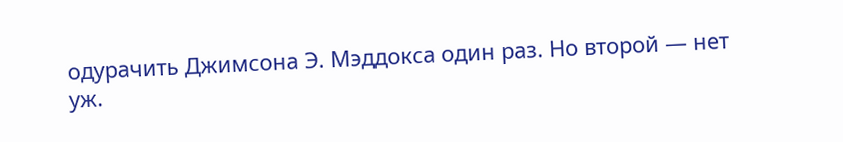одурачить Джимсона Э. Мэддокса один раз. Но второй — нет уж.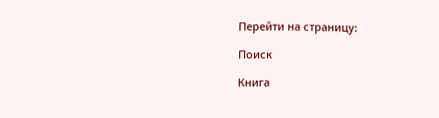Перейти на страницу:

Поиск

Книга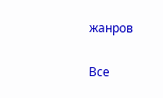жанров

Все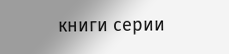книги серии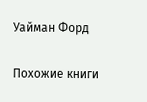Уайман Форд

Похожие книги